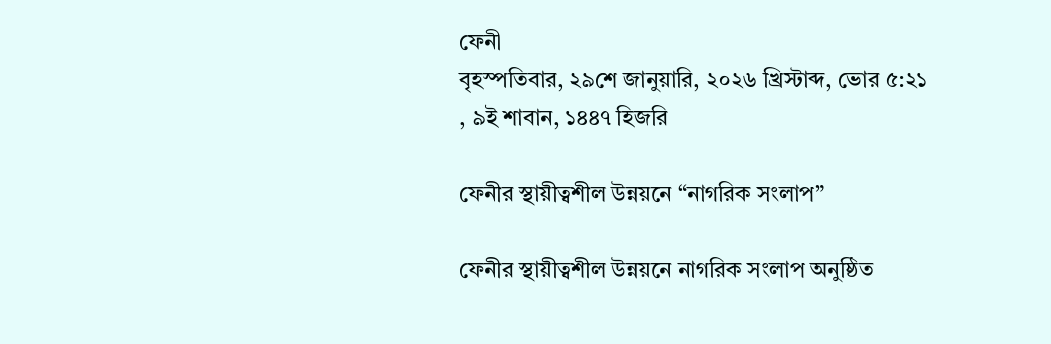ফেনী
বৃহস্পতিবার, ২৯শে জানুয়ারি, ২০২৬ খ্রিস্টাব্দ, ভোর ৫:২১
, ৯ই শাবান, ১৪৪৭ হিজরি

ফেনীর স্থায়ীত্বশীল উন্নয়নে “নাগরিক সংলাপ”

ফেনীর স্থায়ীত্বশীল উন্নয়নে নাগরিক সংলাপ অনুষ্ঠিত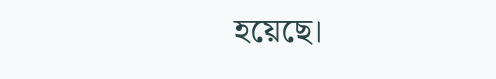হয়েছে।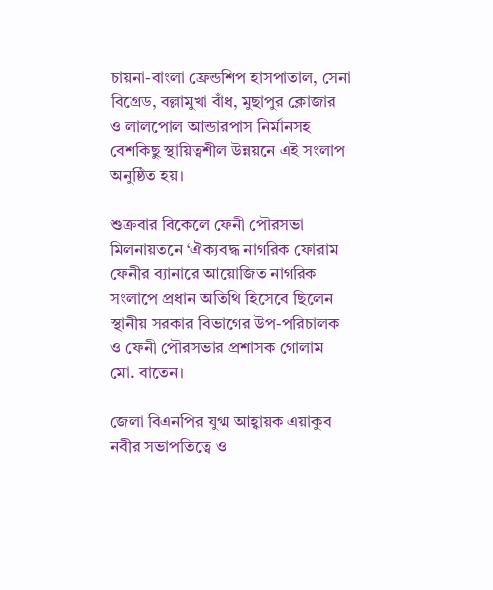চায়না-বাংলা ফ্রেন্ডশিপ হাসপাতাল, সেনা বিগ্রেড, বল্লামুখা বাঁধ, মুছাপুর ক্লোজার ও লালপোল আন্ডারপাস নির্মানসহ বেশকিছু স্থায়িত্বশীল উন্নয়নে এই সংলাপ অনুষ্ঠিত হয়।

শুক্রবার বিকেলে ফেনী পৌরসভা মিলনায়তনে ‘ঐক্যবদ্ধ নাগরিক ফোরাম ফেনীর ব্যানারে আয়োজিত নাগরিক সংলাপে প্রধান অতিথি হিসেবে ছিলেন স্থানীয় সরকার বিভাগের উপ-পরিচালক ও ফেনী পৌরসভার প্রশাসক গোলাম মো. বাতেন।

জেলা বিএনপির যুগ্ম আহ্বায়ক এয়াকুব নবীর সভাপতিত্বে ও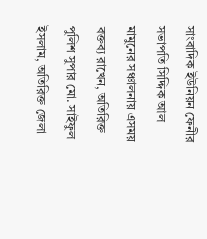সাংবাদিক ইউনিয়ন ফেনীর সভাপতি সিদ্দিক আল মামুনের সঞ্চালনায় এসময় বক্তব্য রাখেন, অতিরিক্ত পুলিশ সুপার মো. সাইফুল ইসলাম, অতিরিক্ত জেলা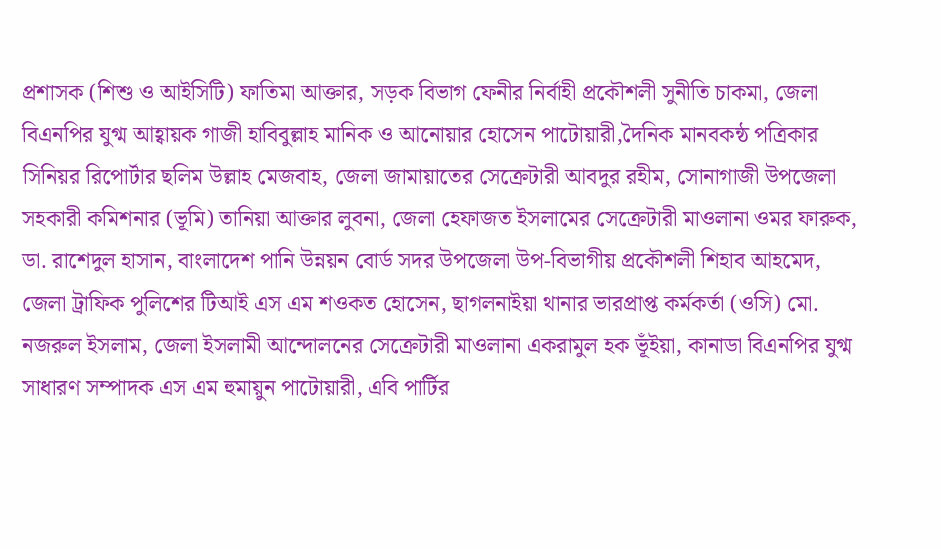প্রশাসক (শিশু ও আইসিটি) ফাতিমা আক্তার, সড়ক বিভাগ ফেনীর নির্বাহী প্রকৌশলী সুনীতি চাকমা, জেলা বিএনপির যুগ্ম আহ্বায়ক গাজী হাবিবুল্লাহ মানিক ও আনোয়ার হোসেন পাটোয়ারী,দৈনিক মানবকন্ঠ পত্রিকার সিনিয়র রিপোর্টার ছলিম উল্লাহ মেজবাহ, জেলা জামায়াতের সেক্রেটারী আবদুর রহীম, সোনাগাজী উপজেলা সহকারী কমিশনার (ভূমি) তানিয়া আক্তার লুবনা, জেলা হেফাজত ইসলামের সেক্রেটারী মাওলানা ওমর ফারুক, ডা. রাশেদুল হাসান, বাংলাদেশ পানি উন্নয়ন বোর্ড সদর উপজেলা উপ-বিভাগীয় প্রকৌশলী শিহাব আহমেদ, জেলা ট্রাফিক পুলিশের টিআই এস এম শওকত হোসেন, ছাগলনাইয়া থানার ভারপ্রাপ্ত কর্মকর্তা (ওসি) মো. নজরুল ইসলাম, জেলা ইসলামী আন্দোলনের সেক্রেটারী মাওলানা একরামুল হক ভূঁইয়া, কানাডা বিএনপির যুগ্ম সাধারণ সম্পাদক এস এম হুমায়ুন পাটোয়ারী, এবি পার্টির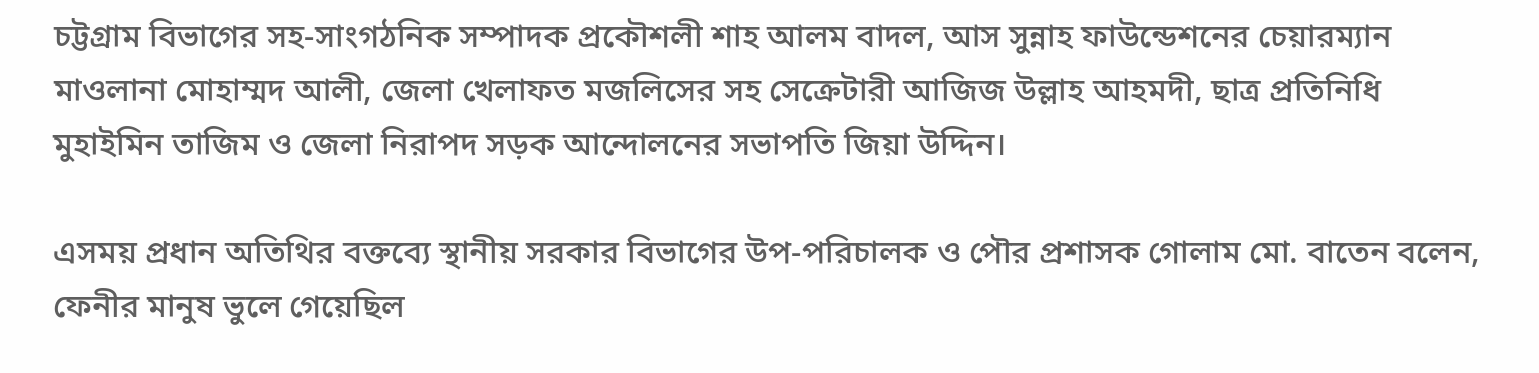চট্টগ্রাম বিভাগের সহ-সাংগঠনিক সম্পাদক প্রকৌশলী শাহ আলম বাদল, আস সুন্নাহ ফাউন্ডেশনের চেয়ারম্যান মাওলানা মোহাম্মদ আলী, জেলা খেলাফত মজলিসের সহ সেক্রেটারী আজিজ উল্লাহ আহমদী, ছাত্র প্রতিনিধি মুহাইমিন তাজিম ও জেলা নিরাপদ সড়ক আন্দোলনের সভাপতি জিয়া উদ্দিন।

এসময় প্রধান অতিথির বক্তব্যে স্থানীয় সরকার বিভাগের উপ-পরিচালক ও পৌর প্রশাসক গোলাম মো. বাতেন বলেন, ফেনীর মানুষ ভুলে গেয়েছিল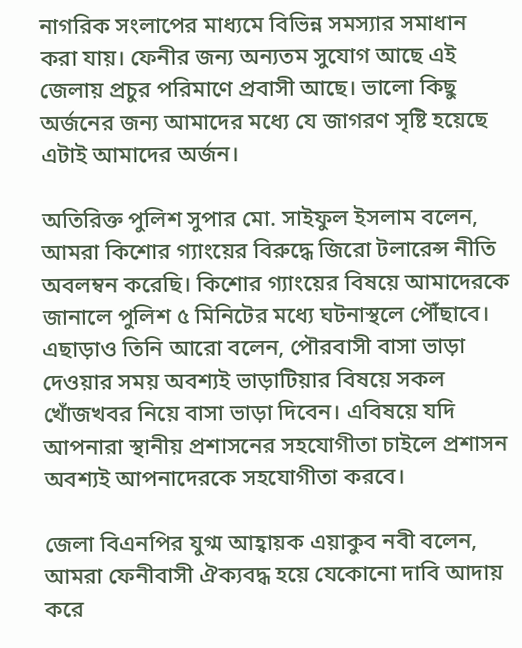নাগরিক সংলাপের মাধ্যমে বিভিন্ন সমস্যার সমাধান করা যায়। ফেনীর জন্য অন্যতম সুযোগ আছে এই জেলায় প্রচুর পরিমাণে প্রবাসী আছে। ভালো কিছু অর্জনের জন্য আমাদের মধ্যে যে জাগরণ সৃষ্টি হয়েছে এটাই আমাদের অর্জন।

অতিরিক্ত পুলিশ সুপার মো. সাইফুল ইসলাম বলেন, আমরা কিশোর গ্যাংয়ের বিরুদ্ধে জিরো টলারেন্স নীতি অবলম্বন করেছি। কিশোর গ্যাংয়ের বিষয়ে আমাদেরকে জানালে পুলিশ ৫ মিনিটের মধ্যে ঘটনাস্থলে পৌঁছাবে। এছাড়াও তিনি আরো বলেন, পৌরবাসী বাসা ভাড়া দেওয়ার সময় অবশ্যই ভাড়াটিয়ার বিষয়ে সকল খোঁজখবর নিয়ে বাসা ভাড়া দিবেন। এবিষয়ে যদি আপনারা স্থানীয় প্রশাসনের সহযোগীতা চাইলে প্রশাসন অবশ্যই আপনাদেরকে সহযোগীতা করবে।

জেলা বিএনপির যুগ্ম আহ্বায়ক এয়াকুব নবী বলেন, আমরা ফেনীবাসী ঐক্যবদ্ধ হয়ে যেকোনো দাবি আদায় করে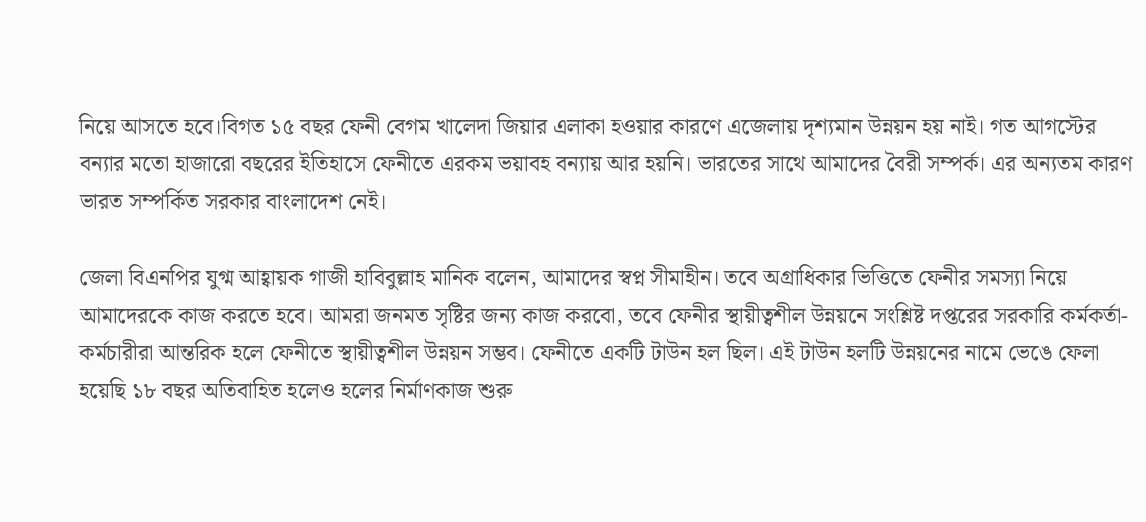নিয়ে আসতে হবে।বিগত ১৫ বছর ফেনী বেগম খালেদা জিয়ার এলাকা হওয়ার কারণে এজেলায় দৃশ্যমান উন্নয়ন হয় নাই। গত আগস্টের বন্যার মতো হাজারো বছরের ইতিহাসে ফেনীতে এরকম ভয়াবহ বন্যায় আর হয়নি। ভারতের সাথে আমাদের বৈরী সম্পর্ক। এর অন্যতম কারণ ভারত সম্পর্কিত সরকার বাংলাদেশ নেই।

জেলা বিএনপির যুগ্ম আহ্বায়ক গাজী হাবিবুল্লাহ মানিক বলেন, আমাদের স্বপ্ন সীমাহীন। তবে অগ্রাধিকার ভিত্তিতে ফেনীর সমস্যা নিয়ে আমাদেরকে কাজ করতে হবে। আমরা জনমত সৃষ্টির জন্য কাজ করবো, তবে ফেনীর স্থায়ীত্বশীল উন্নয়নে সংশ্লিষ্ট দপ্তরের সরকারি কর্মকর্তা-কর্মচারীরা আন্তরিক হলে ফেনীতে স্থায়ীত্বশীল উন্নয়ন সম্ভব। ফেনীতে একটি টাউন হল ছিল। এই টাউন হলটি উন্নয়নের নামে ভেঙে ফেলা হয়েছি ১৮ বছর অতিবাহিত হলেও হলের নির্মাণকাজ শুরু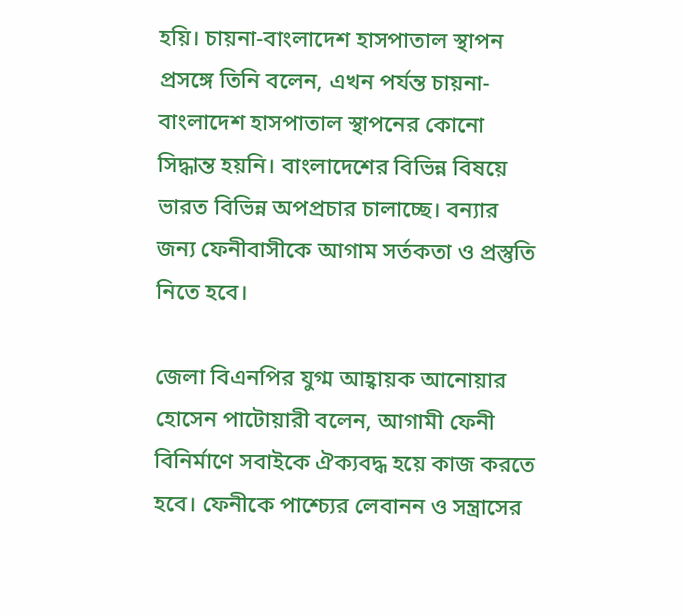হয়ি। চায়না-বাংলাদেশ হাসপাতাল স্থাপন প্রসঙ্গে তিনি বলেন, এখন পর্যন্ত চায়না-বাংলাদেশ হাসপাতাল স্থাপনের কোনো সিদ্ধান্ত হয়নি। বাংলাদেশের বিভিন্ন বিষয়ে ভারত বিভিন্ন অপপ্রচার চালাচ্ছে। বন্যার জন্য ফেনীবাসীকে আগাম সর্তকতা ও প্রস্তুতি নিতে হবে।

জেলা বিএনপির যুগ্ম আহ্বায়ক আনোয়ার হোসেন পাটোয়ারী বলেন, আগামী ফেনী বিনির্মাণে সবাইকে ঐক্যবদ্ধ হয়ে কাজ করতে হবে। ফেনীকে পাশ্চ্যের লেবানন ও সন্ত্রাসের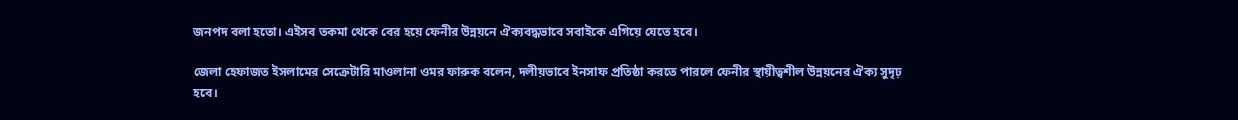জনপদ বলা হতো। এইসব তকমা থেকে বের হয়ে ফেনীর উন্নয়নে ঐক্যবদ্ধভাবে সবাইকে এগিয়ে যেতে হবে।

জেলা হেফাজত ইসলামের সেক্রেটারি মাওলানা ওমর ফারুক বলেন, দলীয়ভাবে ইনসাফ প্রতিষ্ঠা করতে পারলে ফেনীর স্থায়ীত্বশীল উন্নয়নের ঐক্য সুদৃঢ় হবে।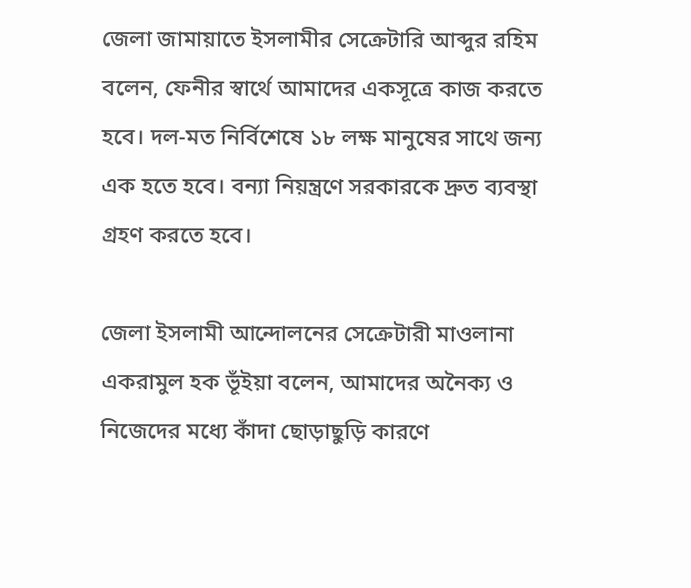জেলা জামায়াতে ইসলামীর সেক্রেটারি আব্দুর রহিম বলেন, ফেনীর স্বার্থে আমাদের একসূত্রে কাজ করতে হবে। দল-মত নির্বিশেষে ১৮ লক্ষ মানুষের সাথে জন্য এক হতে হবে। বন্যা নিয়ন্ত্রণে সরকারকে দ্রুত ব্যবস্থা গ্রহণ করতে হবে।

জেলা ইসলামী আন্দোলনের সেক্রেটারী মাওলানা একরামুল হক ভূঁইয়া বলেন, আমাদের অনৈক্য ও নিজেদের মধ্যে কাঁদা ছোড়াছুড়ি কারণে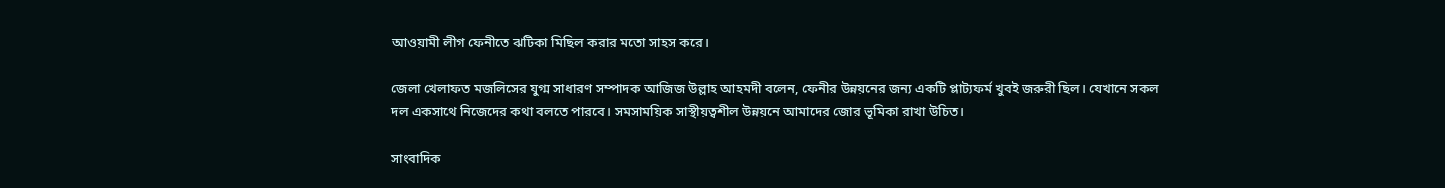আওয়ামী লীগ ফেনীতে ঝটিকা মিছিল করার মতো সাহস করে।

জেলা খেলাফত মজলিসের যুগ্ম সাধারণ সম্পাদক আজিজ উল্লাহ আহমদী বলেন, ফেনীর উন্নয়নের জন্য একটি প্লাট্যফর্ম খুবই জরুরী ছিল। যেখানে সকল দল একসাথে নিজেদের কথা বলতে পারবে। সমসাময়িক সাস্থীয়ত্বশীল উন্নয়নে আমাদের জোর ভূমিকা রাখা উচিত।

সাংবাদিক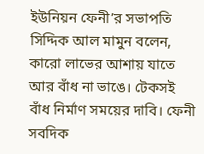ইউনিয়ন ফেনী’র সভাপতি সিদ্দিক আল মামুন বলেন, কারো লাভের আশায় যাতে আর বাঁধ না ভাঙে। টেকসই বাঁধ নির্মাণ সময়ের দাবি। ফেনী সবদিক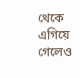থেকে এগিয়ে গেলেও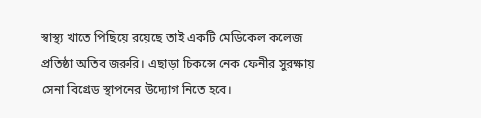স্বাস্থ্য খাতে পিছিয়ে রয়েছে তাই একটি মেডিকেল কলেজ প্রতিষ্ঠা অতিব জরুরি। এছাড়া চিকন্সে নেক ফেনীর সুরক্ষায় সেনা বিগ্রেড স্থাপনের উদ্যোগ নিতে হবে।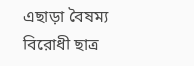এছাড়া বৈষম্য বিরোধী ছাত্র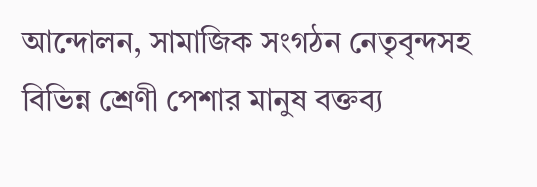আন্দোলন, সামাজিক সংগঠন নেতৃবৃন্দসহ বিভিন্ন শ্রেণী পেশার মানুষ বক্তব্য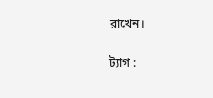রাখেন।

ট্যাগ :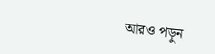আরও পড়ুন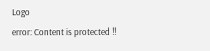Logo
error: Content is protected !!